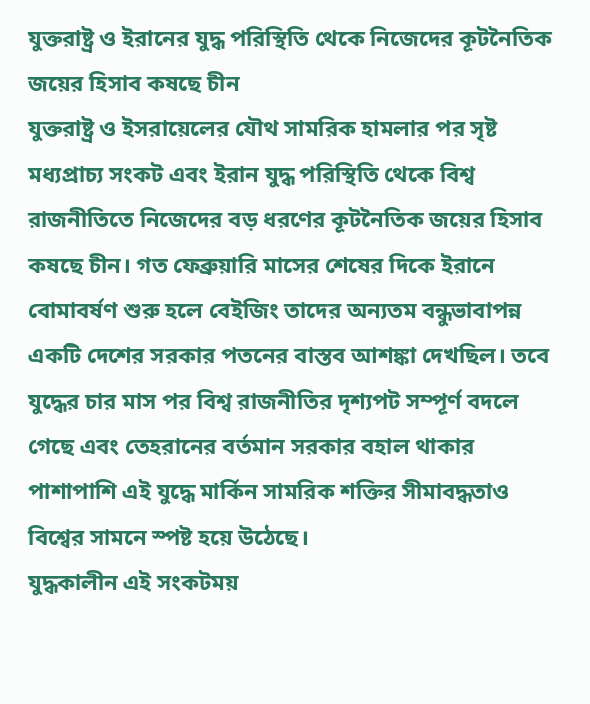যুক্তরাষ্ট্র ও ইরানের যুদ্ধ পরিস্থিতি থেকে নিজেদের কূটনৈতিক জয়ের হিসাব কষছে চীন
যুক্তরাষ্ট্র ও ইসরায়েলের যৌথ সামরিক হামলার পর সৃষ্ট মধ্যপ্রাচ্য সংকট এবং ইরান যুদ্ধ পরিস্থিতি থেকে বিশ্ব রাজনীতিতে নিজেদের বড় ধরণের কূটনৈতিক জয়ের হিসাব কষছে চীন। গত ফেব্রুয়ারি মাসের শেষের দিকে ইরানে বোমাবর্ষণ শুরু হলে বেইজিং তাদের অন্যতম বন্ধুভাবাপন্ন একটি দেশের সরকার পতনের বাস্তব আশঙ্কা দেখছিল। তবে যুদ্ধের চার মাস পর বিশ্ব রাজনীতির দৃশ্যপট সম্পূর্ণ বদলে গেছে এবং তেহরানের বর্তমান সরকার বহাল থাকার পাশাপাশি এই যুদ্ধে মার্কিন সামরিক শক্তির সীমাবদ্ধতাও বিশ্বের সামনে স্পষ্ট হয়ে উঠেছে।
যুদ্ধকালীন এই সংকটময়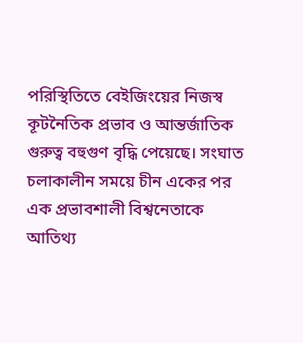পরিস্থিতিতে বেইজিংয়ের নিজস্ব কূটনৈতিক প্রভাব ও আন্তর্জাতিক গুরুত্ব বহুগুণ বৃদ্ধি পেয়েছে। সংঘাত চলাকালীন সময়ে চীন একের পর এক প্রভাবশালী বিশ্বনেতাকে আতিথ্য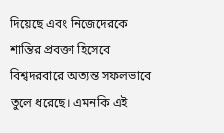দিয়েছে এবং নিজেদেরকে শান্তির প্রবক্তা হিসেবে বিশ্বদরবারে অত্যন্ত সফলভাবে তুলে ধরেছে। এমনকি এই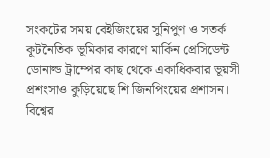সংকটের সময় বেইজিংয়ের সুনিপুণ ও সতর্ক কূটনৈতিক ভূমিকার কারণে মার্কিন প্রেসিডেন্ট ডোনাল্ড ট্রাম্পের কাছ থেকে একাধিকবার ভূয়সী প্রশংসাও কুড়িয়েছে শি জিনপিংয়ের প্রশাসন।
বিশ্বের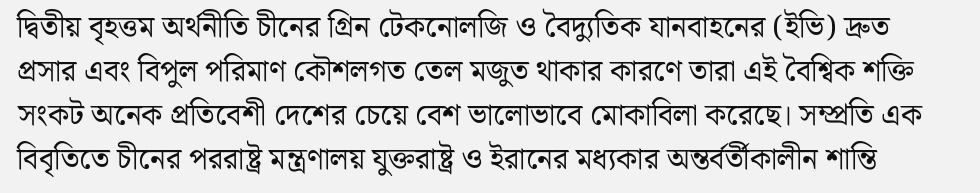দ্বিতীয় বৃহত্তম অর্থনীতি চীনের গ্রিন টেকনোলজি ও বৈদ্যুতিক যানবাহনের (ইভি) দ্রুত প্রসার এবং বিপুল পরিমাণ কৌশলগত তেল মজুত থাকার কারণে তারা এই বৈশ্বিক শক্তি সংকট অনেক প্রতিবেশী দেশের চেয়ে বেশ ভালোভাবে মোকাবিলা করেছে। সম্প্রতি এক বিবৃতিতে চীনের পররাষ্ট্র মন্ত্রণালয় যুক্তরাষ্ট্র ও ইরানের মধ্যকার অন্তর্বর্তীকালীন শান্তি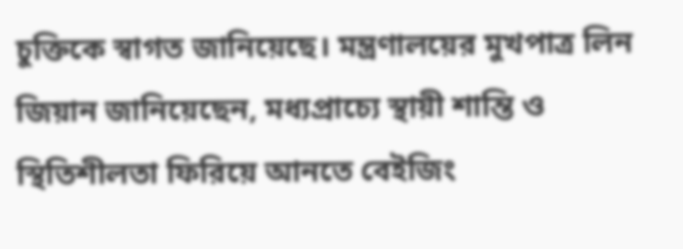চুক্তিকে স্বাগত জানিয়েছে। মন্ত্রণালয়ের মুখপাত্র লিন জিয়ান জানিয়েছেন, মধ্যপ্রাচ্যে স্থায়ী শান্তি ও স্থিতিশীলতা ফিরিয়ে আনতে বেইজিং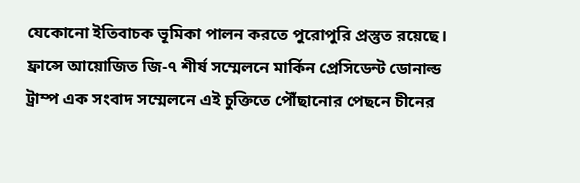যেকোনো ইতিবাচক ভূমিকা পালন করতে পুরোপুরি প্রস্তুত রয়েছে।
ফ্রান্সে আয়োজিত জি-৭ শীর্ষ সম্মেলনে মার্কিন প্রেসিডেন্ট ডোনাল্ড ট্রাম্প এক সংবাদ সম্মেলনে এই চুক্তিতে পৌঁছানোর পেছনে চীনের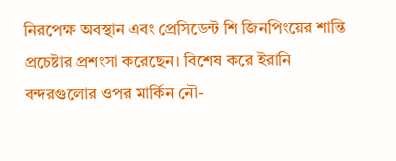নিরপেক্ষ অবস্থান এবং প্রেসিডেন্ট শি জিনপিংয়ের শান্তি প্রচেষ্টার প্রশংসা করেছেন। বিশেষ করে ইরানি বন্দরগুলোর ওপর মার্কিন নৌ-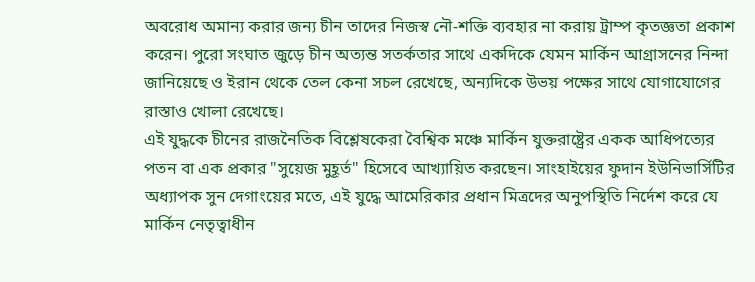অবরোধ অমান্য করার জন্য চীন তাদের নিজস্ব নৌ-শক্তি ব্যবহার না করায় ট্রাম্প কৃতজ্ঞতা প্রকাশ করেন। পুরো সংঘাত জুড়ে চীন অত্যন্ত সতর্কতার সাথে একদিকে যেমন মার্কিন আগ্রাসনের নিন্দা জানিয়েছে ও ইরান থেকে তেল কেনা সচল রেখেছে, অন্যদিকে উভয় পক্ষের সাথে যোগাযোগের রাস্তাও খোলা রেখেছে।
এই যুদ্ধকে চীনের রাজনৈতিক বিশ্লেষকেরা বৈশ্বিক মঞ্চে মার্কিন যুক্তরাষ্ট্রের একক আধিপত্যের পতন বা এক প্রকার "সুয়েজ মুহূর্ত" হিসেবে আখ্যায়িত করছেন। সাংহাইয়ের ফুদান ইউনিভার্সিটির অধ্যাপক সুন দেগাংয়ের মতে, এই যুদ্ধে আমেরিকার প্রধান মিত্রদের অনুপস্থিতি নির্দেশ করে যে মার্কিন নেতৃত্বাধীন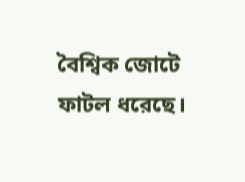বৈশ্বিক জোটে ফাটল ধরেছে।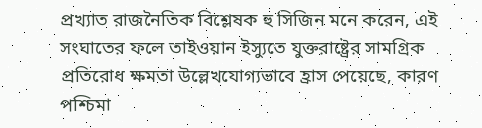প্রখ্যাত রাজনৈতিক বিশ্লেষক হু সিজিন মনে করেন, এই সংঘাতের ফলে তাইওয়ান ইস্যুতে যুক্তরাষ্ট্রের সামগ্রিক প্রতিরোধ ক্ষমতা উল্লেখযোগ্যভাবে হ্রাস পেয়েছে, কারণ পশ্চিমা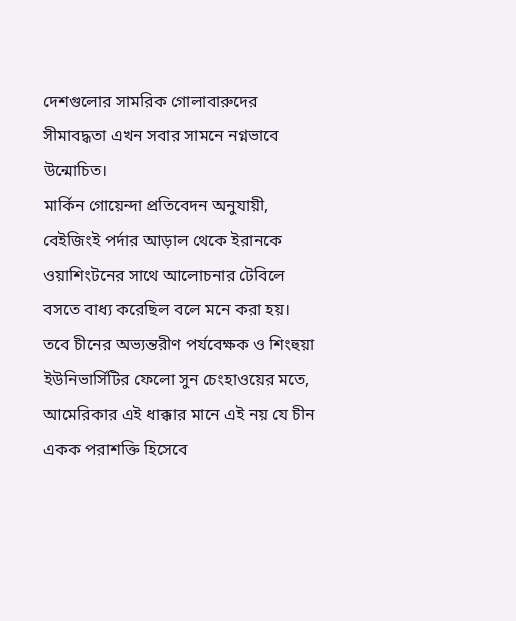দেশগুলোর সামরিক গোলাবারুদের সীমাবদ্ধতা এখন সবার সামনে নগ্নভাবে উন্মোচিত।
মার্কিন গোয়েন্দা প্রতিবেদন অনুযায়ী, বেইজিংই পর্দার আড়াল থেকে ইরানকে ওয়াশিংটনের সাথে আলোচনার টেবিলে বসতে বাধ্য করেছিল বলে মনে করা হয়। তবে চীনের অভ্যন্তরীণ পর্যবেক্ষক ও শিংহুয়া ইউনিভার্সিটির ফেলো সুন চেংহাওয়ের মতে, আমেরিকার এই ধাক্কার মানে এই নয় যে চীন একক পরাশক্তি হিসেবে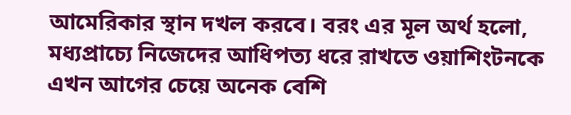আমেরিকার স্থান দখল করবে। বরং এর মূল অর্থ হলো, মধ্যপ্রাচ্যে নিজেদের আধিপত্য ধরে রাখতে ওয়াশিংটনকে এখন আগের চেয়ে অনেক বেশি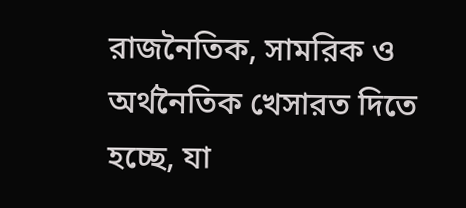রাজনৈতিক, সামরিক ও অর্থনৈতিক খেসারত দিতে হচ্ছে, যা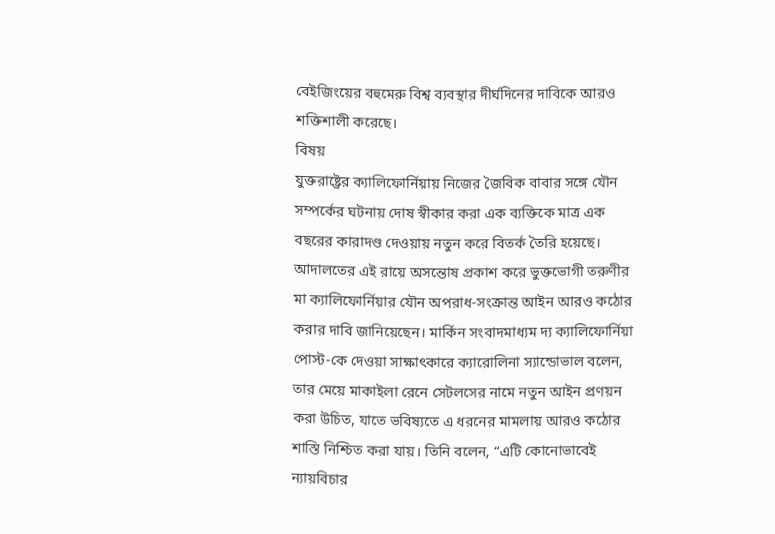বেইজিংয়ের বহুমেরু বিশ্ব ব্যবস্থার দীর্ঘদিনের দাবিকে আরও শক্তিশালী করেছে।
বিষয়
যুক্তরাষ্ট্রের ক্যালিফোর্নিয়ায় নিজের জৈবিক বাবার সঙ্গে যৌন সম্পর্কের ঘটনায় দোষ স্বীকার করা এক ব্যক্তিকে মাত্র এক বছরের কারাদণ্ড দেওয়ায় নতুন করে বিতর্ক তৈরি হয়েছে। আদালতের এই রায়ে অসন্তোষ প্রকাশ করে ভুক্তভোগী তরুণীর মা ক্যালিফোর্নিয়ার যৌন অপরাধ-সংক্রান্ত আইন আরও কঠোর করার দাবি জানিয়েছেন। মার্কিন সংবাদমাধ্যম দ্য ক্যালিফোর্নিয়া পোস্ট-কে দেওয়া সাক্ষাৎকারে ক্যারোলিনা স্যান্ডোভাল বলেন, তার মেয়ে মাকাইলা রেনে সেটলসের নামে নতুন আইন প্রণয়ন করা উচিত, যাতে ভবিষ্যতে এ ধরনের মামলায় আরও কঠোর শাস্তি নিশ্চিত করা যায়। তিনি বলেন, “এটি কোনোভাবেই ন্যায়বিচার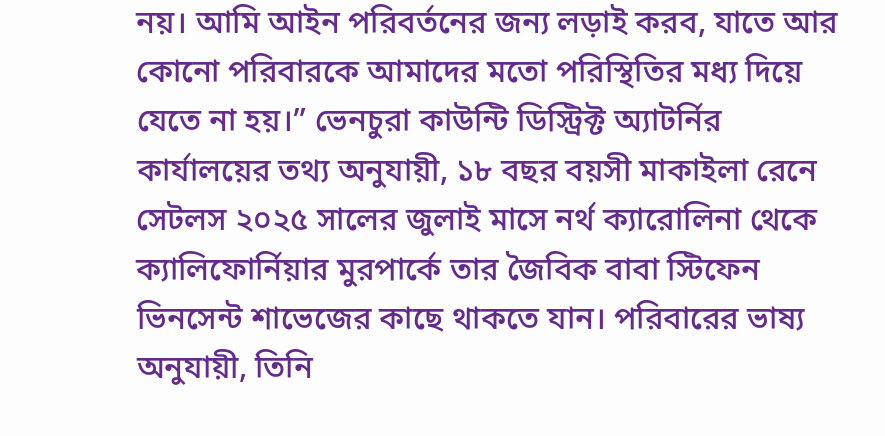নয়। আমি আইন পরিবর্তনের জন্য লড়াই করব, যাতে আর কোনো পরিবারকে আমাদের মতো পরিস্থিতির মধ্য দিয়ে যেতে না হয়।” ভেনচুরা কাউন্টি ডিস্ট্রিক্ট অ্যাটর্নির কার্যালয়ের তথ্য অনুযায়ী, ১৮ বছর বয়সী মাকাইলা রেনে সেটলস ২০২৫ সালের জুলাই মাসে নর্থ ক্যারোলিনা থেকে ক্যালিফোর্নিয়ার মুরপার্কে তার জৈবিক বাবা স্টিফেন ভিনসেন্ট শাভেজের কাছে থাকতে যান। পরিবারের ভাষ্য অনুযায়ী, তিনি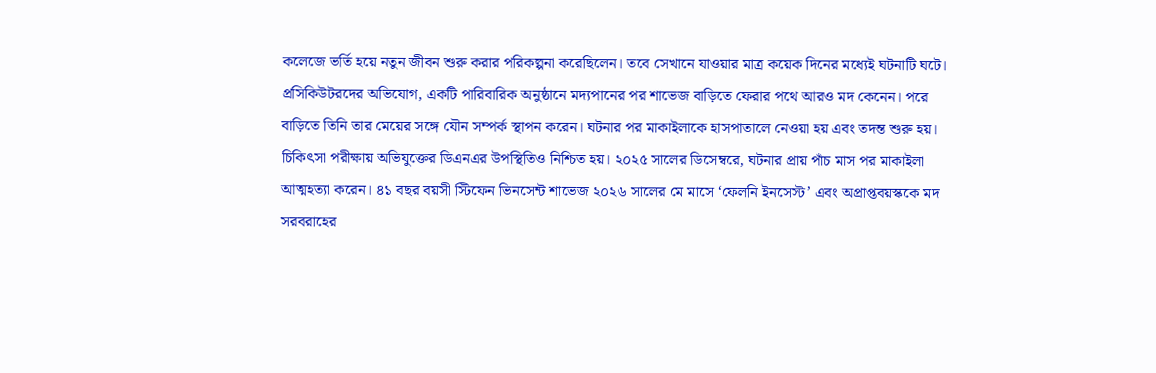কলেজে ভর্তি হয়ে নতুন জীবন শুরু করার পরিকল্পনা করেছিলেন। তবে সেখানে যাওয়ার মাত্র কয়েক দিনের মধ্যেই ঘটনাটি ঘটে। প্রসিকিউটরদের অভিযোগ, একটি পারিবারিক অনুষ্ঠানে মদ্যপানের পর শাভেজ বাড়িতে ফেরার পথে আরও মদ কেনেন। পরে বাড়িতে তিনি তার মেয়ের সঙ্গে যৌন সম্পর্ক স্থাপন করেন। ঘটনার পর মাকাইলাকে হাসপাতালে নেওয়া হয় এবং তদন্ত শুরু হয়। চিকিৎসা পরীক্ষায় অভিযুক্তের ডিএনএর উপস্থিতিও নিশ্চিত হয়। ২০২৫ সালের ডিসেম্বরে, ঘটনার প্রায় পাঁচ মাস পর মাকাইলা আত্মহত্যা করেন। ৪১ বছর বয়সী স্টিফেন ভিনসেন্ট শাভেজ ২০২৬ সালের মে মাসে ‘ফেলনি ইনসেস্ট’ এবং অপ্রাপ্তবয়স্ককে মদ সরবরাহের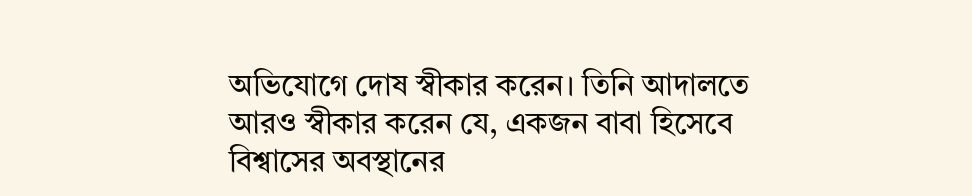অভিযোগে দোষ স্বীকার করেন। তিনি আদালতে আরও স্বীকার করেন যে, একজন বাবা হিসেবে বিশ্বাসের অবস্থানের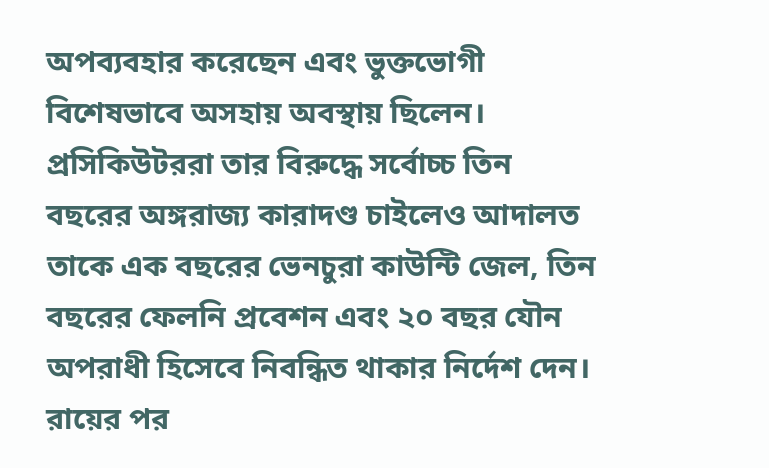অপব্যবহার করেছেন এবং ভুক্তভোগী বিশেষভাবে অসহায় অবস্থায় ছিলেন। প্রসিকিউটররা তার বিরুদ্ধে সর্বোচ্চ তিন বছরের অঙ্গরাজ্য কারাদণ্ড চাইলেও আদালত তাকে এক বছরের ভেনচুরা কাউন্টি জেল, তিন বছরের ফেলনি প্রবেশন এবং ২০ বছর যৌন অপরাধী হিসেবে নিবন্ধিত থাকার নির্দেশ দেন। রায়ের পর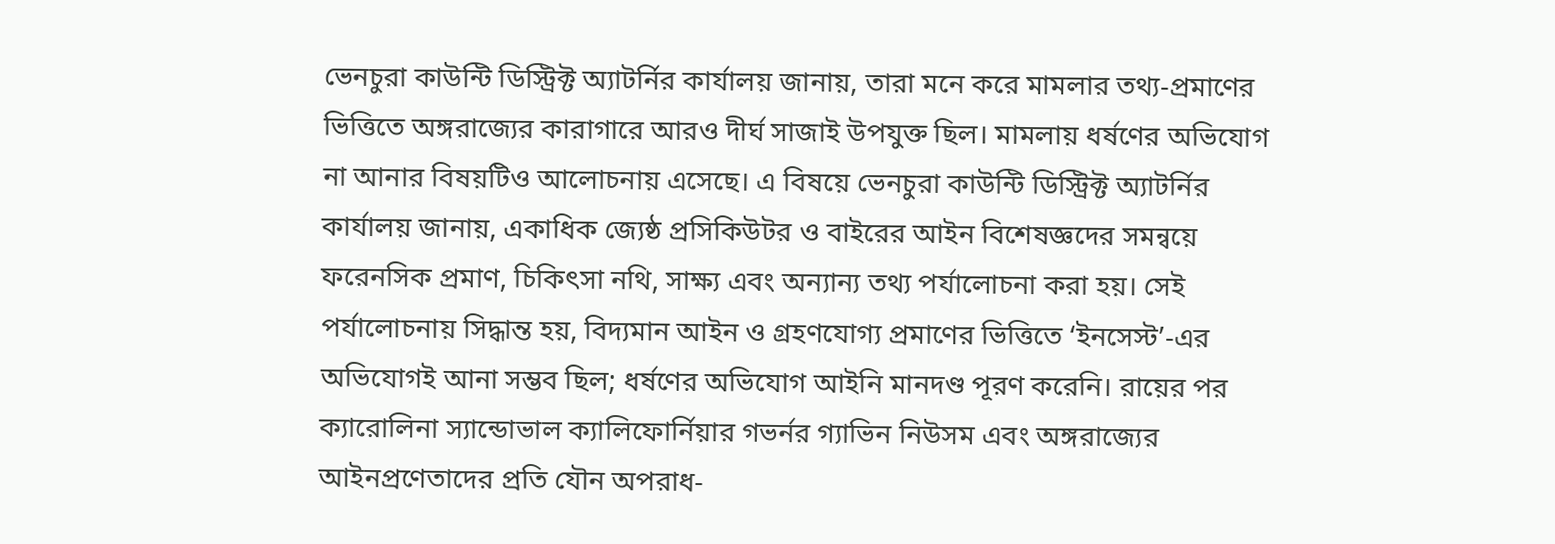ভেনচুরা কাউন্টি ডিস্ট্রিক্ট অ্যাটর্নির কার্যালয় জানায়, তারা মনে করে মামলার তথ্য-প্রমাণের ভিত্তিতে অঙ্গরাজ্যের কারাগারে আরও দীর্ঘ সাজাই উপযুক্ত ছিল। মামলায় ধর্ষণের অভিযোগ না আনার বিষয়টিও আলোচনায় এসেছে। এ বিষয়ে ভেনচুরা কাউন্টি ডিস্ট্রিক্ট অ্যাটর্নির কার্যালয় জানায়, একাধিক জ্যেষ্ঠ প্রসিকিউটর ও বাইরের আইন বিশেষজ্ঞদের সমন্বয়ে ফরেনসিক প্রমাণ, চিকিৎসা নথি, সাক্ষ্য এবং অন্যান্য তথ্য পর্যালোচনা করা হয়। সেই পর্যালোচনায় সিদ্ধান্ত হয়, বিদ্যমান আইন ও গ্রহণযোগ্য প্রমাণের ভিত্তিতে ‘ইনসেস্ট’-এর অভিযোগই আনা সম্ভব ছিল; ধর্ষণের অভিযোগ আইনি মানদণ্ড পূরণ করেনি। রায়ের পর ক্যারোলিনা স্যান্ডোভাল ক্যালিফোর্নিয়ার গভর্নর গ্যাভিন নিউসম এবং অঙ্গরাজ্যের আইনপ্রণেতাদের প্রতি যৌন অপরাধ-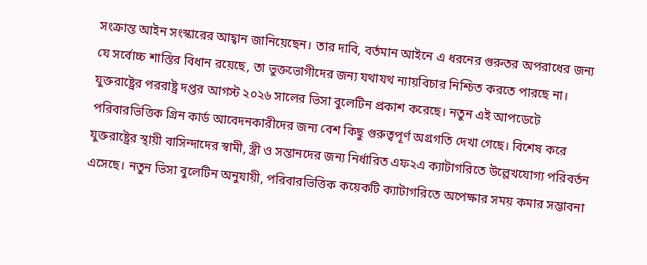সংক্রান্ত আইন সংস্কারের আহ্বান জানিয়েছেন। তার দাবি, বর্তমান আইনে এ ধরনের গুরুতর অপরাধের জন্য যে সর্বোচ্চ শাস্তির বিধান রয়েছে, তা ভুক্তভোগীদের জন্য যথাযথ ন্যায়বিচার নিশ্চিত করতে পারছে না।
যুক্তরাষ্ট্রের পররাষ্ট্র দপ্তর আগস্ট ২০২৬ সালের ভিসা বুলেটিন প্রকাশ করেছে। নতুন এই আপডেটে পরিবারভিত্তিক গ্রিন কার্ড আবেদনকারীদের জন্য বেশ কিছু গুরুত্বপূর্ণ অগ্রগতি দেখা গেছে। বিশেষ করে যুক্তরাষ্ট্রের স্থায়ী বাসিন্দাদের স্বামী, স্ত্রী ও সন্তানদের জন্য নির্ধারিত এফ২এ ক্যাটাগরিতে উল্লেখযোগ্য পরিবর্তন এসেছে। নতুন ভিসা বুলেটিন অনুযায়ী, পরিবারভিত্তিক কয়েকটি ক্যাটাগরিতে অপেক্ষার সময় কমার সম্ভাবনা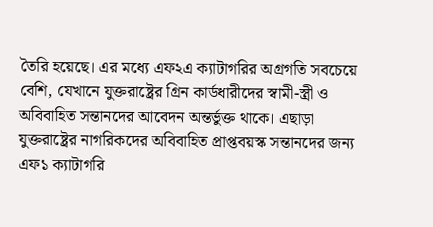তৈরি হয়েছে। এর মধ্যে এফ২এ ক্যাটাগরির অগ্রগতি সবচেয়ে বেশি, যেখানে যুক্তরাষ্ট্রের গ্রিন কার্ডধারীদের স্বামী-স্ত্রী ও অবিবাহিত সন্তানদের আবেদন অন্তর্ভুক্ত থাকে। এছাড়া যুক্তরাষ্ট্রের নাগরিকদের অবিবাহিত প্রাপ্তবয়স্ক সন্তানদের জন্য এফ১ ক্যাটাগরি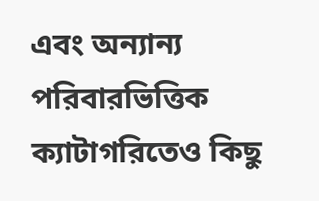এবং অন্যান্য পরিবারভিত্তিক ক্যাটাগরিতেও কিছু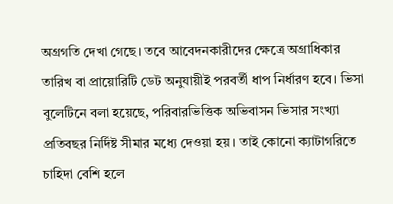অগ্রগতি দেখা গেছে। তবে আবেদনকারীদের ক্ষেত্রে অগ্রাধিকার তারিখ বা প্রায়োরিটি ডেট অনুযায়ীই পরবর্তী ধাপ নির্ধারণ হবে। ভিসা বুলেটিনে বলা হয়েছে, পরিবারভিত্তিক অভিবাসন ভিসার সংখ্যা প্রতিবছর নির্দিষ্ট সীমার মধ্যে দেওয়া হয়। তাই কোনো ক্যাটাগরিতে চাহিদা বেশি হলে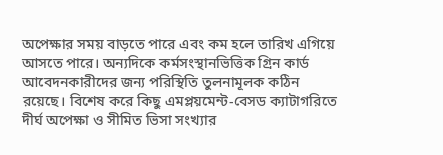অপেক্ষার সময় বাড়তে পারে এবং কম হলে তারিখ এগিয়ে আসতে পারে। অন্যদিকে কর্মসংস্থানভিত্তিক গ্রিন কার্ড আবেদনকারীদের জন্য পরিস্থিতি তুলনামূলক কঠিন রয়েছে। বিশেষ করে কিছু এমপ্লয়মেন্ট-বেসড ক্যাটাগরিতে দীর্ঘ অপেক্ষা ও সীমিত ভিসা সংখ্যার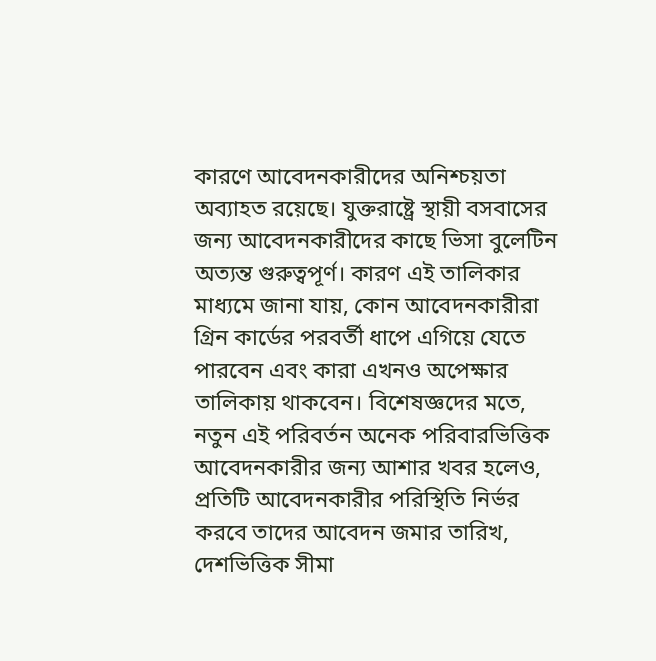কারণে আবেদনকারীদের অনিশ্চয়তা অব্যাহত রয়েছে। যুক্তরাষ্ট্রে স্থায়ী বসবাসের জন্য আবেদনকারীদের কাছে ভিসা বুলেটিন অত্যন্ত গুরুত্বপূর্ণ। কারণ এই তালিকার মাধ্যমে জানা যায়, কোন আবেদনকারীরা গ্রিন কার্ডের পরবর্তী ধাপে এগিয়ে যেতে পারবেন এবং কারা এখনও অপেক্ষার তালিকায় থাকবেন। বিশেষজ্ঞদের মতে, নতুন এই পরিবর্তন অনেক পরিবারভিত্তিক আবেদনকারীর জন্য আশার খবর হলেও, প্রতিটি আবেদনকারীর পরিস্থিতি নির্ভর করবে তাদের আবেদন জমার তারিখ, দেশভিত্তিক সীমা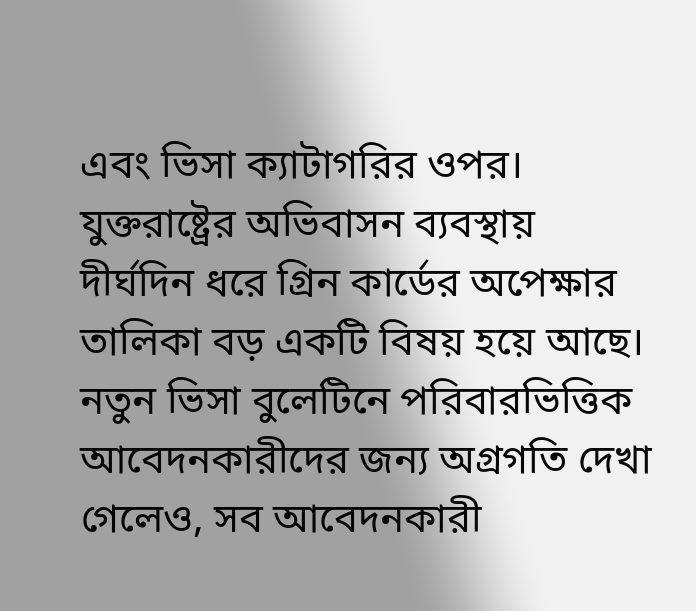এবং ভিসা ক্যাটাগরির ওপর। যুক্তরাষ্ট্রের অভিবাসন ব্যবস্থায় দীর্ঘদিন ধরে গ্রিন কার্ডের অপেক্ষার তালিকা বড় একটি বিষয় হয়ে আছে। নতুন ভিসা বুলেটিনে পরিবারভিত্তিক আবেদনকারীদের জন্য অগ্রগতি দেখা গেলেও, সব আবেদনকারী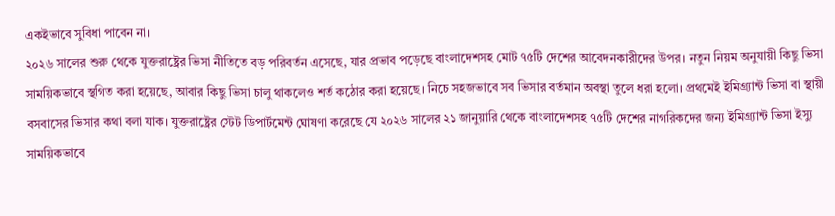একইভাবে সুবিধা পাবেন না।
২০২৬ সালের শুরু থেকে যুক্তরাষ্ট্রের ভিসা নীতিতে বড় পরিবর্তন এসেছে, যার প্রভাব পড়েছে বাংলাদেশসহ মোট ৭৫টি দেশের আবেদনকারীদের উপর। নতুন নিয়ম অনুযায়ী কিছু ভিসা সাময়িকভাবে স্থগিত করা হয়েছে, আবার কিছু ভিসা চালু থাকলেও শর্ত কঠোর করা হয়েছে। নিচে সহজভাবে সব ভিসার বর্তমান অবস্থা তুলে ধরা হলো। প্রথমেই ইমিগ্র্যান্ট ভিসা বা স্থায়ী বসবাসের ভিসার কথা বলা যাক। যুক্তরাষ্ট্রের স্টেট ডিপার্টমেন্ট ঘোষণা করেছে যে ২০২৬ সালের ২১ জানুয়ারি থেকে বাংলাদেশসহ ৭৫টি দেশের নাগরিকদের জন্য ইমিগ্র্যান্ট ভিসা ইস্যু সাময়িকভাবে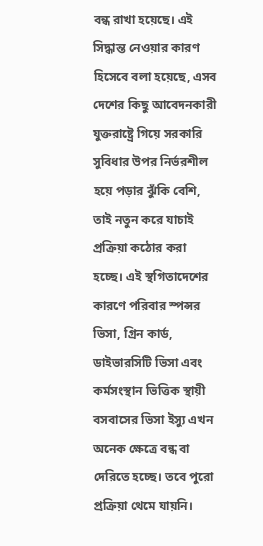বন্ধ রাখা হয়েছে। এই সিদ্ধান্ত নেওয়ার কারণ হিসেবে বলা হয়েছে, এসব দেশের কিছু আবেদনকারী যুক্তরাষ্ট্রে গিয়ে সরকারি সুবিধার উপর নির্ভরশীল হয়ে পড়ার ঝুঁকি বেশি, তাই নতুন করে যাচাই প্রক্রিয়া কঠোর করা হচ্ছে। এই স্থগিতাদেশের কারণে পরিবার স্পন্সর ভিসা, গ্রিন কার্ড, ডাইভারসিটি ভিসা এবং কর্মসংস্থান ভিত্তিক স্থায়ী বসবাসের ভিসা ইস্যু এখন অনেক ক্ষেত্রে বন্ধ বা দেরিতে হচ্ছে। তবে পুরো প্রক্রিয়া থেমে যায়নি।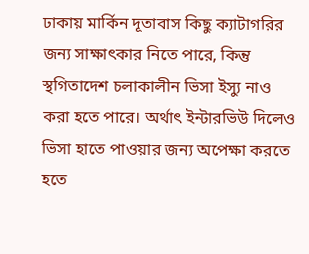ঢাকায় মার্কিন দূতাবাস কিছু ক্যাটাগরির জন্য সাক্ষাৎকার নিতে পারে, কিন্তু স্থগিতাদেশ চলাকালীন ভিসা ইস্যু নাও করা হতে পারে। অর্থাৎ ইন্টারভিউ দিলেও ভিসা হাতে পাওয়ার জন্য অপেক্ষা করতে হতে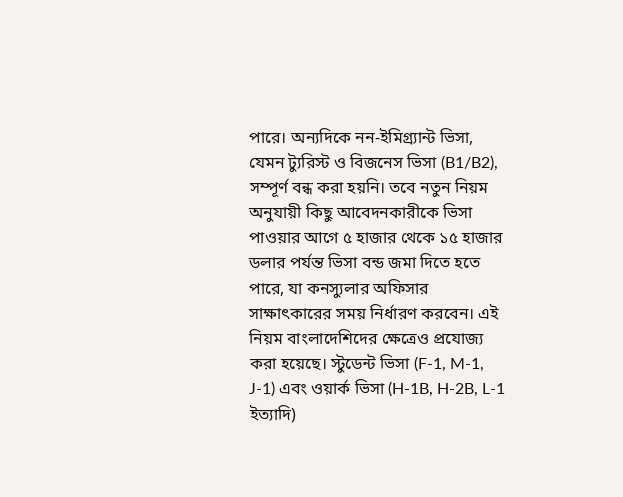পারে। অন্যদিকে নন-ইমিগ্র্যান্ট ভিসা, যেমন ট্যুরিস্ট ও বিজনেস ভিসা (B1/B2), সম্পূর্ণ বন্ধ করা হয়নি। তবে নতুন নিয়ম অনুযায়ী কিছু আবেদনকারীকে ভিসা পাওয়ার আগে ৫ হাজার থেকে ১৫ হাজার ডলার পর্যন্ত ভিসা বন্ড জমা দিতে হতে পারে, যা কনস্যুলার অফিসার সাক্ষাৎকারের সময় নির্ধারণ করবেন। এই নিয়ম বাংলাদেশিদের ক্ষেত্রেও প্রযোজ্য করা হয়েছে। স্টুডেন্ট ভিসা (F-1, M-1, J-1) এবং ওয়ার্ক ভিসা (H-1B, H-2B, L-1 ইত্যাদি)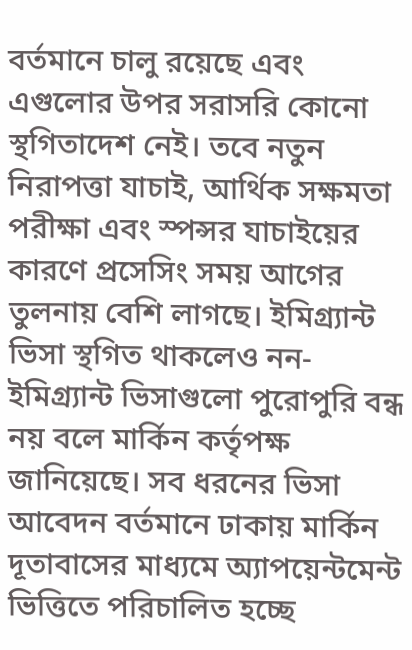বর্তমানে চালু রয়েছে এবং এগুলোর উপর সরাসরি কোনো স্থগিতাদেশ নেই। তবে নতুন নিরাপত্তা যাচাই, আর্থিক সক্ষমতা পরীক্ষা এবং স্পন্সর যাচাইয়ের কারণে প্রসেসিং সময় আগের তুলনায় বেশি লাগছে। ইমিগ্র্যান্ট ভিসা স্থগিত থাকলেও নন-ইমিগ্র্যান্ট ভিসাগুলো পুরোপুরি বন্ধ নয় বলে মার্কিন কর্তৃপক্ষ জানিয়েছে। সব ধরনের ভিসা আবেদন বর্তমানে ঢাকায় মার্কিন দূতাবাসের মাধ্যমে অ্যাপয়েন্টমেন্ট ভিত্তিতে পরিচালিত হচ্ছে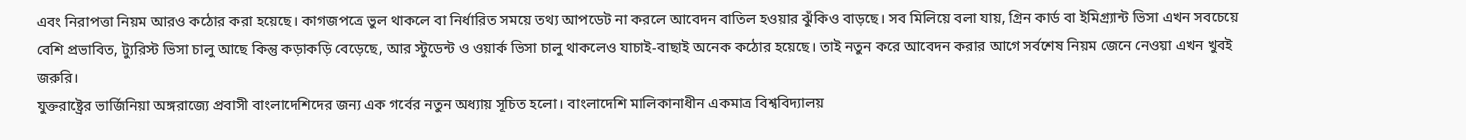এবং নিরাপত্তা নিয়ম আরও কঠোর করা হয়েছে। কাগজপত্রে ভুল থাকলে বা নির্ধারিত সময়ে তথ্য আপডেট না করলে আবেদন বাতিল হওয়ার ঝুঁকিও বাড়ছে। সব মিলিয়ে বলা যায়, গ্রিন কার্ড বা ইমিগ্র্যান্ট ভিসা এখন সবচেয়ে বেশি প্রভাবিত, ট্যুরিস্ট ভিসা চালু আছে কিন্তু কড়াকড়ি বেড়েছে, আর স্টুডেন্ট ও ওয়ার্ক ভিসা চালু থাকলেও যাচাই-বাছাই অনেক কঠোর হয়েছে। তাই নতুন করে আবেদন করার আগে সর্বশেষ নিয়ম জেনে নেওয়া এখন খুবই জরুরি।
যুক্তরাষ্ট্রের ভার্জিনিয়া অঙ্গরাজ্যে প্রবাসী বাংলাদেশিদের জন্য এক গর্বের নতুন অধ্যায় সূচিত হলো। বাংলাদেশি মালিকানাধীন একমাত্র বিশ্ববিদ্যালয়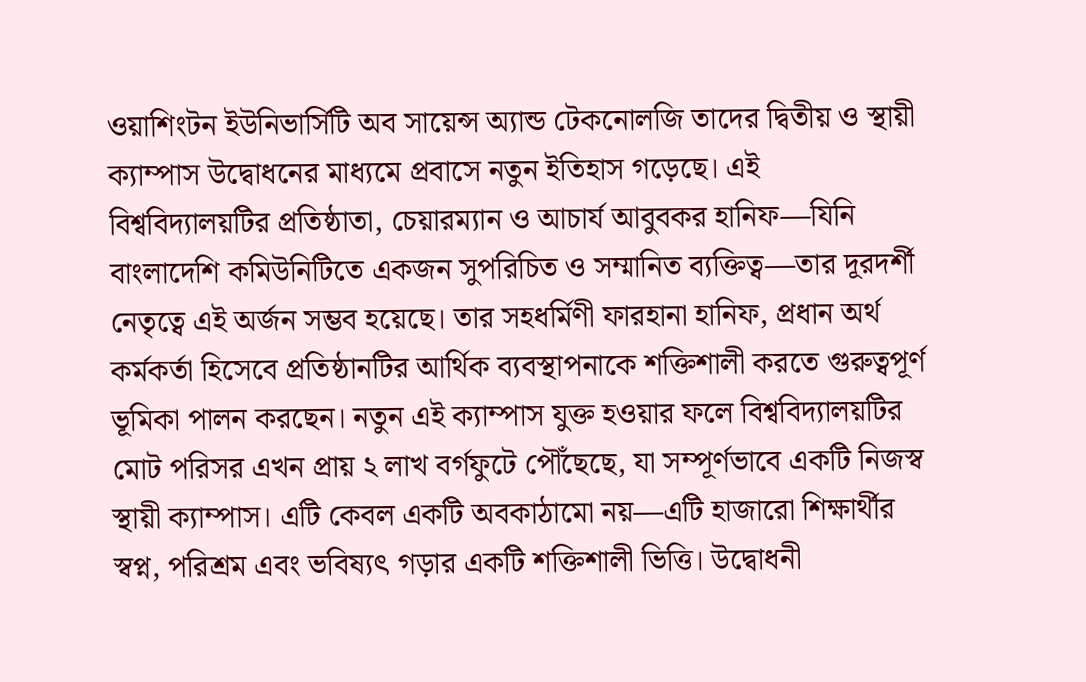ওয়াশিংটন ইউনিভার্সিটি অব সায়েন্স অ্যান্ড টেকনোলজি তাদের দ্বিতীয় ও স্থায়ী ক্যাম্পাস উদ্বোধনের মাধ্যমে প্রবাসে নতুন ইতিহাস গড়েছে। এই বিশ্ববিদ্যালয়টির প্রতিষ্ঠাতা, চেয়ারম্যান ও আচার্য আবুবকর হানিফ—যিনি বাংলাদেশি কমিউনিটিতে একজন সুপরিচিত ও সম্মানিত ব্যক্তিত্ব—তার দূরদর্শী নেতৃত্বে এই অর্জন সম্ভব হয়েছে। তার সহধর্মিণী ফারহানা হানিফ, প্রধান অর্থ কর্মকর্তা হিসেবে প্রতিষ্ঠানটির আর্থিক ব্যবস্থাপনাকে শক্তিশালী করতে গুরুত্বপূর্ণ ভূমিকা পালন করছেন। নতুন এই ক্যাম্পাস যুক্ত হওয়ার ফলে বিশ্ববিদ্যালয়টির মোট পরিসর এখন প্রায় ২ লাখ বর্গফুটে পৌঁছেছে, যা সম্পূর্ণভাবে একটি নিজস্ব স্থায়ী ক্যাম্পাস। এটি কেবল একটি অবকাঠামো নয়—এটি হাজারো শিক্ষার্থীর স্বপ্ন, পরিশ্রম এবং ভবিষ্যৎ গড়ার একটি শক্তিশালী ভিত্তি। উদ্বোধনী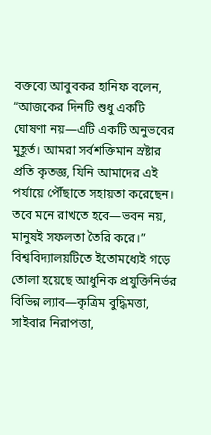বক্তব্যে আবুবকর হানিফ বলেন, “আজকের দিনটি শুধু একটি ঘোষণা নয়—এটি একটি অনুভবের মুহূর্ত। আমরা সর্বশক্তিমান স্রষ্টার প্রতি কৃতজ্ঞ, যিনি আমাদের এই পর্যায়ে পৌঁছাতে সহায়তা করেছেন। তবে মনে রাখতে হবে—ভবন নয়, মানুষই সফলতা তৈরি করে।” বিশ্ববিদ্যালয়টিতে ইতোমধ্যেই গড়ে তোলা হয়েছে আধুনিক প্রযুক্তিনির্ভর বিভিন্ন ল্যাব—কৃত্রিম বুদ্ধিমত্তা, সাইবার নিরাপত্তা,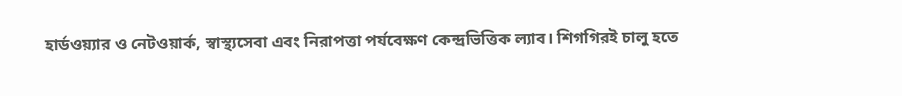হার্ডওয়্যার ও নেটওয়ার্ক, স্বাস্থ্যসেবা এবং নিরাপত্তা পর্যবেক্ষণ কেন্দ্রভিত্তিক ল্যাব। শিগগিরই চালু হতে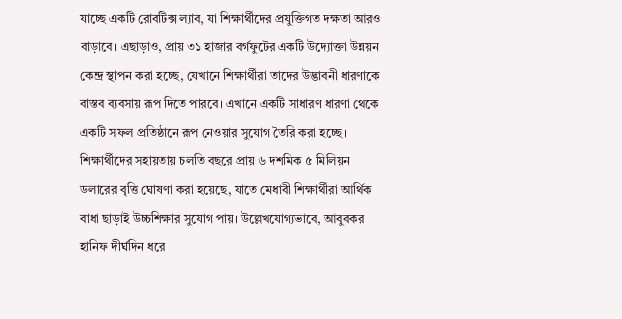যাচ্ছে একটি রোবটিক্স ল্যাব, যা শিক্ষার্থীদের প্রযুক্তিগত দক্ষতা আরও বাড়াবে। এছাড়াও, প্রায় ৩১ হাজার বর্গফুটের একটি উদ্যোক্তা উন্নয়ন কেন্দ্র স্থাপন করা হচ্ছে, যেখানে শিক্ষার্থীরা তাদের উদ্ভাবনী ধারণাকে বাস্তব ব্যবসায় রূপ দিতে পারবে। এখানে একটি সাধারণ ধারণা থেকে একটি সফল প্রতিষ্ঠানে রূপ নেওয়ার সুযোগ তৈরি করা হচ্ছে। শিক্ষার্থীদের সহায়তায় চলতি বছরে প্রায় ৬ দশমিক ৫ মিলিয়ন ডলারের বৃত্তি ঘোষণা করা হয়েছে, যাতে মেধাবী শিক্ষার্থীরা আর্থিক বাধা ছাড়াই উচ্চশিক্ষার সুযোগ পায়। উল্লেখযোগ্যভাবে, আবুবকর হানিফ দীর্ঘদিন ধরে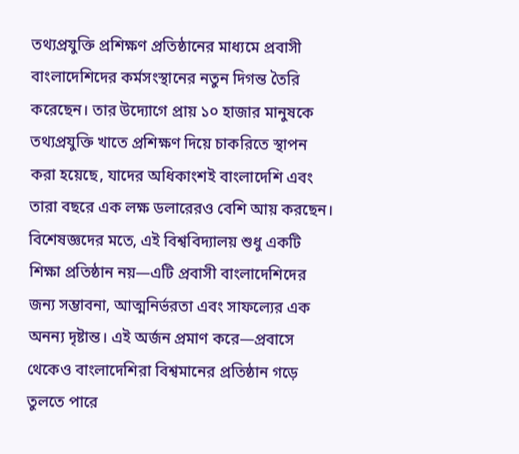তথ্যপ্রযুক্তি প্রশিক্ষণ প্রতিষ্ঠানের মাধ্যমে প্রবাসী বাংলাদেশিদের কর্মসংস্থানের নতুন দিগন্ত তৈরি করেছেন। তার উদ্যোগে প্রায় ১০ হাজার মানুষকে তথ্যপ্রযুক্তি খাতে প্রশিক্ষণ দিয়ে চাকরিতে স্থাপন করা হয়েছে, যাদের অধিকাংশই বাংলাদেশি এবং তারা বছরে এক লক্ষ ডলারেরও বেশি আয় করছেন। বিশেষজ্ঞদের মতে, এই বিশ্ববিদ্যালয় শুধু একটি শিক্ষা প্রতিষ্ঠান নয়—এটি প্রবাসী বাংলাদেশিদের জন্য সম্ভাবনা, আত্মনির্ভরতা এবং সাফল্যের এক অনন্য দৃষ্টান্ত। এই অর্জন প্রমাণ করে—প্রবাসে থেকেও বাংলাদেশিরা বিশ্বমানের প্রতিষ্ঠান গড়ে তুলতে পারে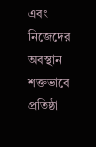এবং নিজেদের অবস্থান শক্তভাবে প্রতিষ্ঠা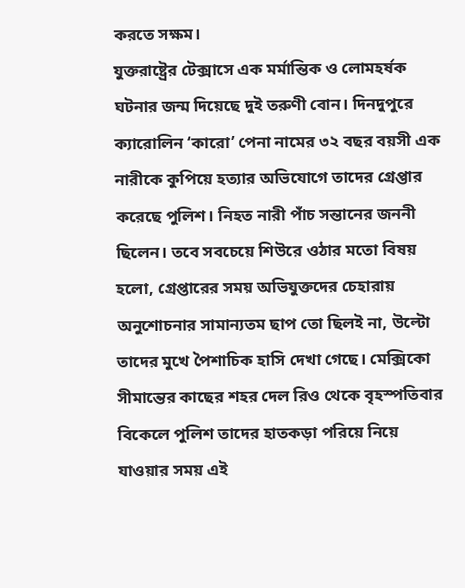করতে সক্ষম।
যুক্তরাষ্ট্রের টেক্সাসে এক মর্মান্তিক ও লোমহর্ষক ঘটনার জন্ম দিয়েছে দুই তরুণী বোন। দিনদুপুরে ক্যারোলিন ‘কারো’ পেনা নামের ৩২ বছর বয়সী এক নারীকে কুপিয়ে হত্যার অভিযোগে তাদের গ্রেপ্তার করেছে পুলিশ। নিহত নারী পাঁচ সন্তানের জননী ছিলেন। তবে সবচেয়ে শিউরে ওঠার মতো বিষয় হলো, গ্রেপ্তারের সময় অভিযুক্তদের চেহারায় অনুশোচনার সামান্যতম ছাপ তো ছিলই না, উল্টো তাদের মুখে পৈশাচিক হাসি দেখা গেছে। মেক্সিকো সীমান্তের কাছের শহর দেল রিও থেকে বৃহস্পতিবার বিকেলে পুলিশ তাদের হাতকড়া পরিয়ে নিয়ে যাওয়ার সময় এই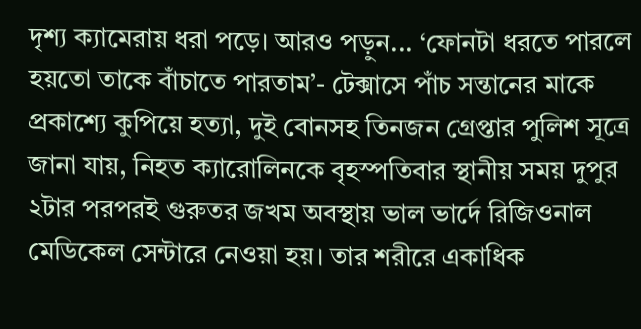দৃশ্য ক্যামেরায় ধরা পড়ে। আরও পড়ুন... ‘ফোনটা ধরতে পারলে হয়তো তাকে বাঁচাতে পারতাম’- টেক্সাসে পাঁচ সন্তানের মাকে প্রকাশ্যে কুপিয়ে হত্যা, দুই বোনসহ তিনজন গ্রেপ্তার পুলিশ সূত্রে জানা যায়, নিহত ক্যারোলিনকে বৃহস্পতিবার স্থানীয় সময় দুপুর ২টার পরপরই গুরুতর জখম অবস্থায় ভাল ভার্দে রিজিওনাল মেডিকেল সেন্টারে নেওয়া হয়। তার শরীরে একাধিক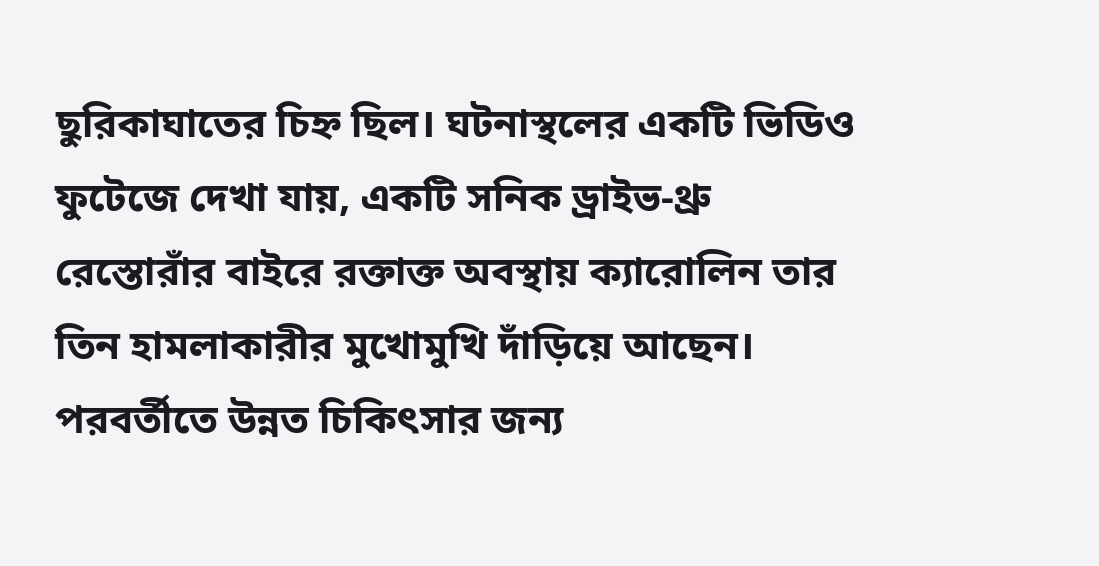ছুরিকাঘাতের চিহ্ন ছিল। ঘটনাস্থলের একটি ভিডিও ফুটেজে দেখা যায়, একটি সনিক ড্রাইভ-থ্রু রেস্তোরাঁর বাইরে রক্তাক্ত অবস্থায় ক্যারোলিন তার তিন হামলাকারীর মুখোমুখি দাঁড়িয়ে আছেন। পরবর্তীতে উন্নত চিকিৎসার জন্য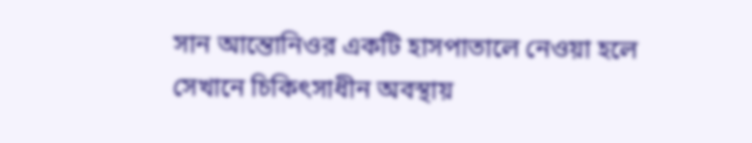সান আন্তোনিওর একটি হাসপাতালে নেওয়া হলে সেখানে চিকিৎসাধীন অবস্থায়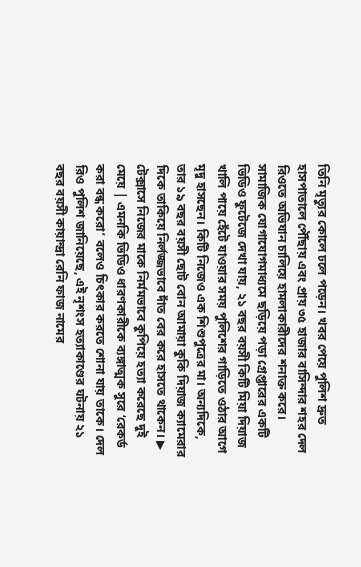তিনি মৃত্যুর কোলে ঢলে পড়েন। খবর পেয়ে পুলিশ দ্রুত হাসপাতালে পৌঁছায় এবং প্রায় ৩৫ হাজার বাসিন্দার শহর দেল রিওতে অভিযান চালিয়ে হামলাকারীদের শনাক্ত করে। সামাজিক যোগাযোগমাধ্যমে ছড়িয়ে পড়া গ্রেপ্তারের একটি ভিডিও ফুটেজে দেখা যায়, ২১ বছর বয়সী কিটি মিয়া দিয়াজ খালি পায়ে হেঁটে যাওয়ার সময় পুলিশের গাড়িতে ওঠার আগে মৃদু হাসছেন। কিটি নিজেও এক শিশুপুত্রের মা। অন্যদিকে, তার ১৯ বছর বয়সী ছোট বোন আমায়া কুকি দিয়াজ ক্যামেরার দিকে তাকিয়ে নির্লজ্জভাবে দাঁত বের করে হাসতে থাকেন। ▶ টেক্সাসে নিজের মাকে নির্মমভাবে কুপিয়ে হত্যা করেছে দুই মেয়ে | এমনকি ভিডিও ধারণকারীকে ব্যঙ্গাত্মক সুরে ‘রেকর্ড করা বন্ধ করো’ বলেও চিৎকার করতে শোনা যায় তাকে। দেল রিও পুলিশ জানিয়েছে, এই নৃশংস হত্যাকাণ্ডের ঘটনায় ২১ বছর বয়সী কায়ান্দ্রা রেনি ফাজ নামের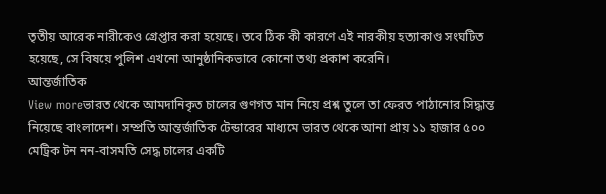তৃতীয় আরেক নারীকেও গ্রেপ্তার করা হয়েছে। তবে ঠিক কী কারণে এই নারকীয় হত্যাকাণ্ড সংঘটিত হয়েছে, সে বিষয়ে পুলিশ এখনো আনুষ্ঠানিকভাবে কোনো তথ্য প্রকাশ করেনি।
আন্তর্জাতিক
View moreভারত থেকে আমদানিকৃত চালের গুণগত মান নিয়ে প্রশ্ন তুলে তা ফেরত পাঠানোর সিদ্ধান্ত নিয়েছে বাংলাদেশ। সম্প্রতি আন্তর্জাতিক টেন্ডারের মাধ্যমে ভারত থেকে আনা প্রায় ১১ হাজার ৫০০ মেট্রিক টন নন-বাসমতি সেদ্ধ চালের একটি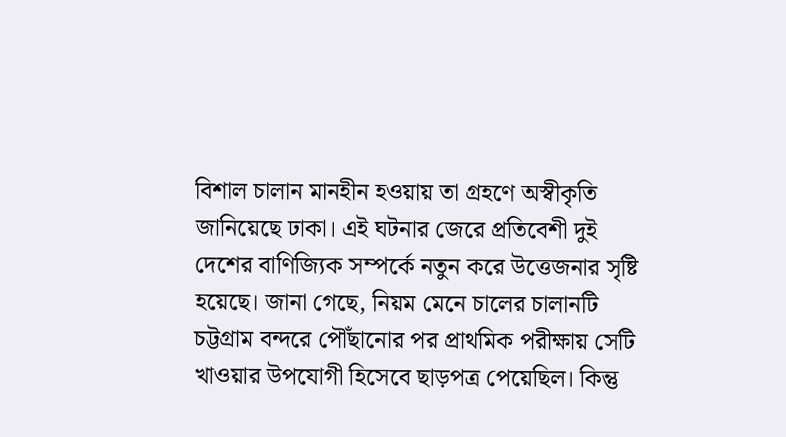বিশাল চালান মানহীন হওয়ায় তা গ্রহণে অস্বীকৃতি জানিয়েছে ঢাকা। এই ঘটনার জেরে প্রতিবেশী দুই দেশের বাণিজ্যিক সম্পর্কে নতুন করে উত্তেজনার সৃষ্টি হয়েছে। জানা গেছে, নিয়ম মেনে চালের চালানটি চট্টগ্রাম বন্দরে পৌঁছানোর পর প্রাথমিক পরীক্ষায় সেটি খাওয়ার উপযোগী হিসেবে ছাড়পত্র পেয়েছিল। কিন্তু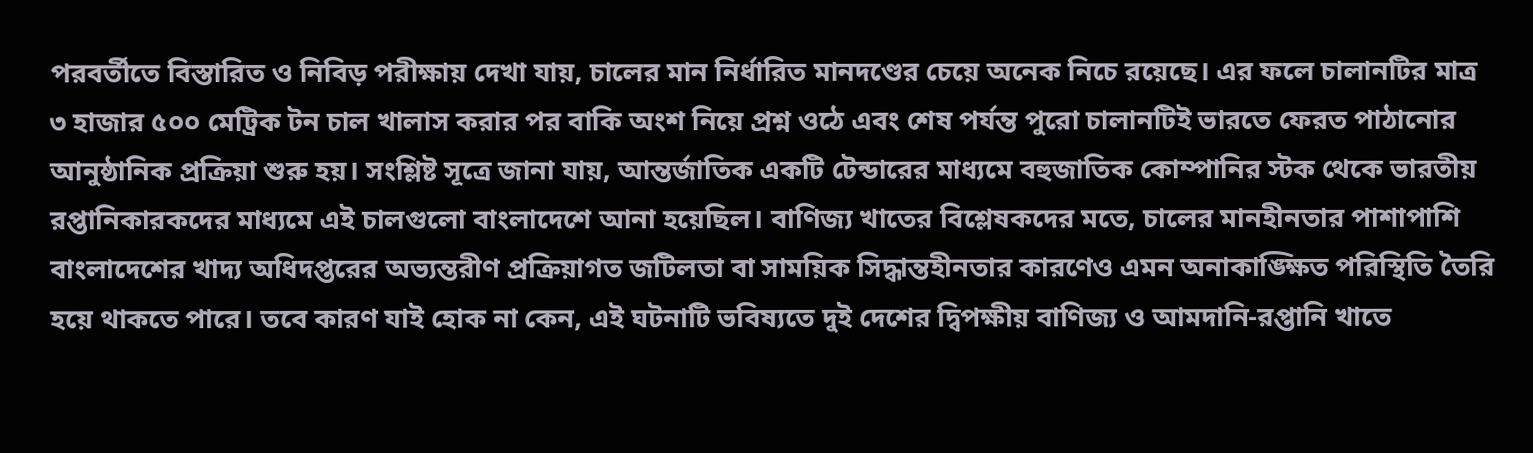পরবর্তীতে বিস্তারিত ও নিবিড় পরীক্ষায় দেখা যায়, চালের মান নির্ধারিত মানদণ্ডের চেয়ে অনেক নিচে রয়েছে। এর ফলে চালানটির মাত্র ৩ হাজার ৫০০ মেট্রিক টন চাল খালাস করার পর বাকি অংশ নিয়ে প্রশ্ন ওঠে এবং শেষ পর্যন্ত পুরো চালানটিই ভারতে ফেরত পাঠানোর আনুষ্ঠানিক প্রক্রিয়া শুরু হয়। সংশ্লিষ্ট সূত্রে জানা যায়, আন্তর্জাতিক একটি টেন্ডারের মাধ্যমে বহুজাতিক কোম্পানির স্টক থেকে ভারতীয় রপ্তানিকারকদের মাধ্যমে এই চালগুলো বাংলাদেশে আনা হয়েছিল। বাণিজ্য খাতের বিশ্লেষকদের মতে, চালের মানহীনতার পাশাপাশি বাংলাদেশের খাদ্য অধিদপ্তরের অভ্যন্তরীণ প্রক্রিয়াগত জটিলতা বা সাময়িক সিদ্ধান্তহীনতার কারণেও এমন অনাকাঙ্ক্ষিত পরিস্থিতি তৈরি হয়ে থাকতে পারে। তবে কারণ যাই হোক না কেন, এই ঘটনাটি ভবিষ্যতে দুই দেশের দ্বিপক্ষীয় বাণিজ্য ও আমদানি-রপ্তানি খাতে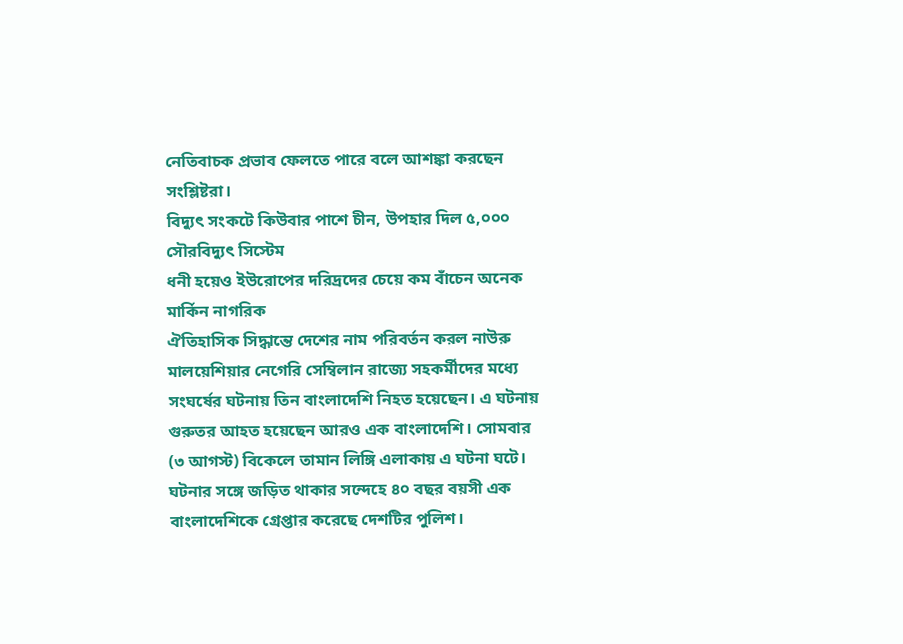নেতিবাচক প্রভাব ফেলতে পারে বলে আশঙ্কা করছেন সংশ্লিষ্টরা।
বিদ্যুৎ সংকটে কিউবার পাশে চীন, উপহার দিল ৫,০০০ সৌরবিদ্যুৎ সিস্টেম
ধনী হয়েও ইউরোপের দরিদ্রদের চেয়ে কম বাঁচেন অনেক মার্কিন নাগরিক
ঐতিহাসিক সিদ্ধান্তে দেশের নাম পরিবর্তন করল নাউরু
মালয়েশিয়ার নেগেরি সেম্বিলান রাজ্যে সহকর্মীদের মধ্যে সংঘর্ষের ঘটনায় তিন বাংলাদেশি নিহত হয়েছেন। এ ঘটনায় গুরুতর আহত হয়েছেন আরও এক বাংলাদেশি। সোমবার (৩ আগস্ট) বিকেলে তামান লিঙ্গি এলাকায় এ ঘটনা ঘটে। ঘটনার সঙ্গে জড়িত থাকার সন্দেহে ৪০ বছর বয়সী এক বাংলাদেশিকে গ্রেপ্তার করেছে দেশটির পুলিশ।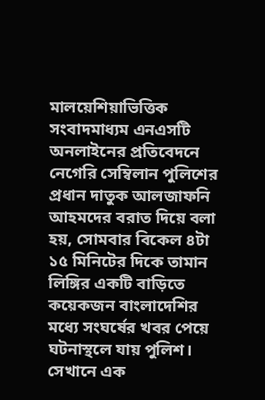মালয়েশিয়াভিত্তিক সংবাদমাধ্যম এনএসটি অনলাইনের প্রতিবেদনে নেগেরি সেম্বিলান পুলিশের প্রধান দাতুক আলজাফনি আহমদের বরাত দিয়ে বলা হয়, সোমবার বিকেল ৪টা ১৫ মিনিটের দিকে তামান লিঙ্গির একটি বাড়িতে কয়েকজন বাংলাদেশির মধ্যে সংঘর্ষের খবর পেয়ে ঘটনাস্থলে যায় পুলিশ। সেখানে এক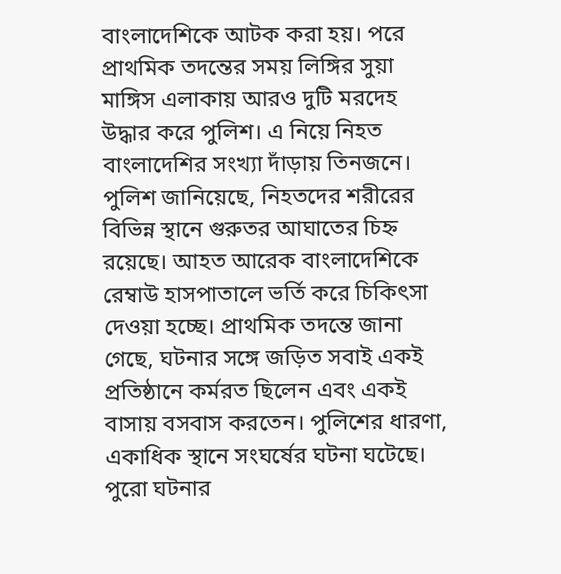বাংলাদেশিকে আটক করা হয়। পরে প্রাথমিক তদন্তের সময় লিঙ্গির সুয়া মাঙ্গিস এলাকায় আরও দুটি মরদেহ উদ্ধার করে পুলিশ। এ নিয়ে নিহত বাংলাদেশির সংখ্যা দাঁড়ায় তিনজনে। পুলিশ জানিয়েছে, নিহতদের শরীরের বিভিন্ন স্থানে গুরুতর আঘাতের চিহ্ন রয়েছে। আহত আরেক বাংলাদেশিকে রেম্বাউ হাসপাতালে ভর্তি করে চিকিৎসা দেওয়া হচ্ছে। প্রাথমিক তদন্তে জানা গেছে, ঘটনার সঙ্গে জড়িত সবাই একই প্রতিষ্ঠানে কর্মরত ছিলেন এবং একই বাসায় বসবাস করতেন। পুলিশের ধারণা, একাধিক স্থানে সংঘর্ষের ঘটনা ঘটেছে। পুরো ঘটনার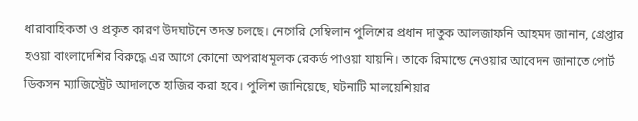ধারাবাহিকতা ও প্রকৃত কারণ উদঘাটনে তদন্ত চলছে। নেগেরি সেম্বিলান পুলিশের প্রধান দাতুক আলজাফনি আহমদ জানান, গ্রেপ্তার হওয়া বাংলাদেশির বিরুদ্ধে এর আগে কোনো অপরাধমূলক রেকর্ড পাওয়া যায়নি। তাকে রিমান্ডে নেওয়ার আবেদন জানাতে পোর্ট ডিকসন ম্যাজিস্ট্রেট আদালতে হাজির করা হবে। পুলিশ জানিয়েছে, ঘটনাটি মালয়েশিয়ার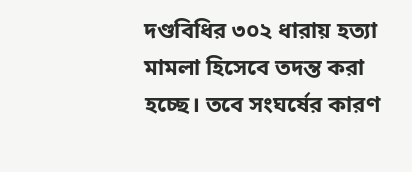দণ্ডবিধির ৩০২ ধারায় হত্যা মামলা হিসেবে তদন্ত করা হচ্ছে। তবে সংঘর্ষের কারণ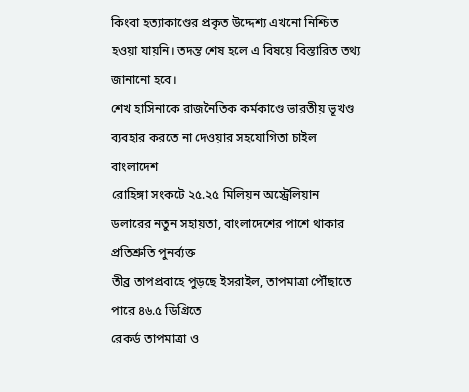কিংবা হত্যাকাণ্ডের প্রকৃত উদ্দেশ্য এখনো নিশ্চিত হওয়া যায়নি। তদন্ত শেষ হলে এ বিষয়ে বিস্তারিত তথ্য জানানো হবে।
শেখ হাসিনাকে রাজনৈতিক কর্মকাণ্ডে ভারতীয় ভূখণ্ড ব্যবহার করতে না দেওয়ার সহযোগিতা চাইল বাংলাদেশ
রোহিঙ্গা সংকটে ২৫.২৫ মিলিয়ন অস্ট্রেলিয়ান ডলারের নতুন সহায়তা, বাংলাদেশের পাশে থাকার প্রতিশ্রুতি পুনর্ব্যক্ত
তীব্র তাপপ্রবাহে পুড়ছে ইসরাইল, তাপমাত্রা পৌঁছাতে পারে ৪৬.৫ ডিগ্রিতে
রেকর্ড তাপমাত্রা ও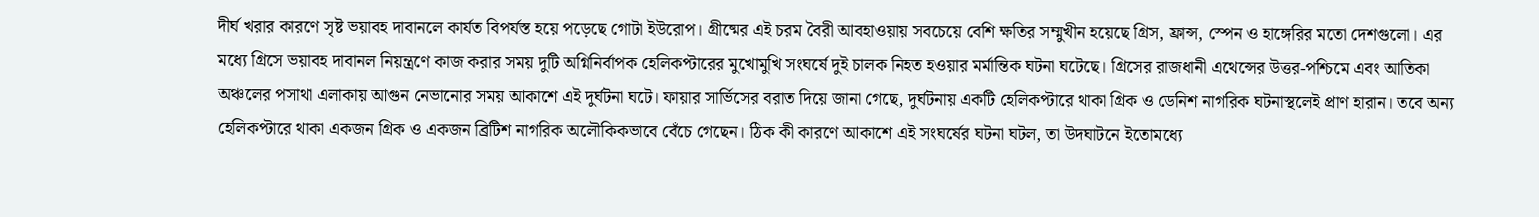দীর্ঘ খরার কারণে সৃষ্ট ভয়াবহ দাবানলে কার্যত বিপর্যস্ত হয়ে পড়েছে গোটা ইউরোপ। গ্রীষ্মের এই চরম বৈরী আবহাওয়ায় সবচেয়ে বেশি ক্ষতির সম্মুখীন হয়েছে গ্রিস, ফ্রান্স, স্পেন ও হাঙ্গেরির মতো দেশগুলো। এর মধ্যে গ্রিসে ভয়াবহ দাবানল নিয়ন্ত্রণে কাজ করার সময় দুটি অগ্নিনির্বাপক হেলিকপ্টারের মুখোমুখি সংঘর্ষে দুই চালক নিহত হওয়ার মর্মান্তিক ঘটনা ঘটেছে। গ্রিসের রাজধানী এথেন্সের উত্তর-পশ্চিমে এবং আতিকা অঞ্চলের পসাথা এলাকায় আগুন নেভানোর সময় আকাশে এই দুর্ঘটনা ঘটে। ফায়ার সার্ভিসের বরাত দিয়ে জানা গেছে, দুর্ঘটনায় একটি হেলিকপ্টারে থাকা গ্রিক ও ডেনিশ নাগরিক ঘটনাস্থলেই প্রাণ হারান। তবে অন্য হেলিকপ্টারে থাকা একজন গ্রিক ও একজন ব্রিটিশ নাগরিক অলৌকিকভাবে বেঁচে গেছেন। ঠিক কী কারণে আকাশে এই সংঘর্ষের ঘটনা ঘটল, তা উদঘাটনে ইতোমধ্যে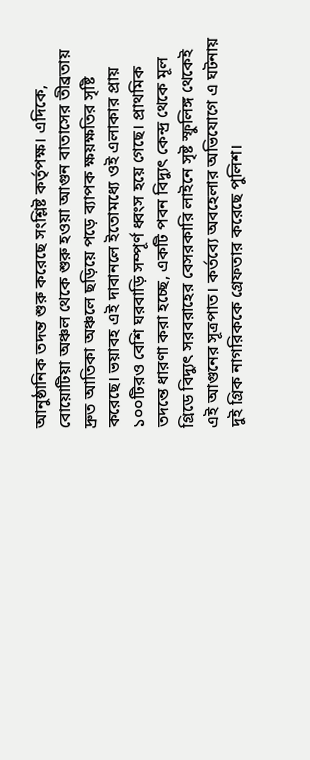আনুষ্ঠানিক তদন্ত শুরু করেছে সংশ্লিষ্ট কর্তৃপক্ষ। এদিকে, বোয়োটিয়া অঞ্চল থেকে শুরু হওয়া আগুন বাতাসের তীব্রতায় দ্রুত আতিকা অঞ্চলে ছড়িয়ে পড়ে ব্যাপক ক্ষয়ক্ষতির সৃষ্টি করেছে। ভয়াবহ এই দাবানলে ইতোমধ্যে ওই এলাকার প্রায় ১০০টিরও বেশি ঘরবাড়ি সম্পূর্ণ ধ্বংস হয়ে গেছে। প্রাথমিক তদন্তে ধারণা করা হচ্ছে, একটি পবন বিদ্যুৎ কেন্দ্র থেকে মূল গ্রিডে বিদ্যুৎ সরবরাহের বেসরকারি লাইনে সৃষ্ট স্ফুলিঙ্গ থেকেই এই আগুনের সূত্রপাত। কর্তব্যে অবহেলার অভিযোগে এ ঘটনায় দুই গ্রিক নাগরিককে গ্রেফতার করেছে পুলিশ।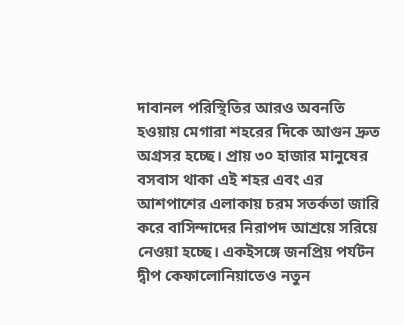দাবানল পরিস্থিতির আরও অবনতি হওয়ায় মেগারা শহরের দিকে আগুন দ্রুত অগ্রসর হচ্ছে। প্রায় ৩০ হাজার মানুষের বসবাস থাকা এই শহর এবং এর আশপাশের এলাকায় চরম সতর্কতা জারি করে বাসিন্দাদের নিরাপদ আশ্রয়ে সরিয়ে নেওয়া হচ্ছে। একইসঙ্গে জনপ্রিয় পর্যটন দ্বীপ কেফালোনিয়াতেও নতুন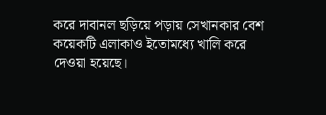করে দাবানল ছড়িয়ে পড়ায় সেখানকার বেশ কয়েকটি এলাকাও ইতোমধ্যে খালি করে দেওয়া হয়েছে।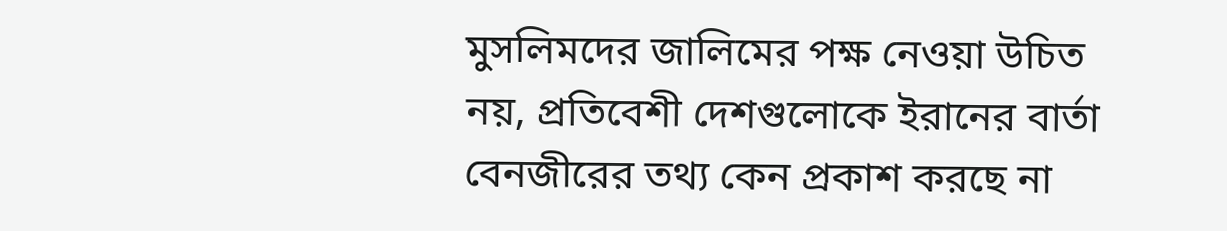মুসলিমদের জালিমের পক্ষ নেওয়া উচিত নয়, প্রতিবেশী দেশগুলোকে ইরানের বার্তা
বেনজীরের তথ্য কেন প্রকাশ করছে না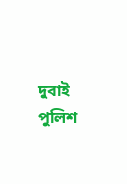দুবাই পুলিশ